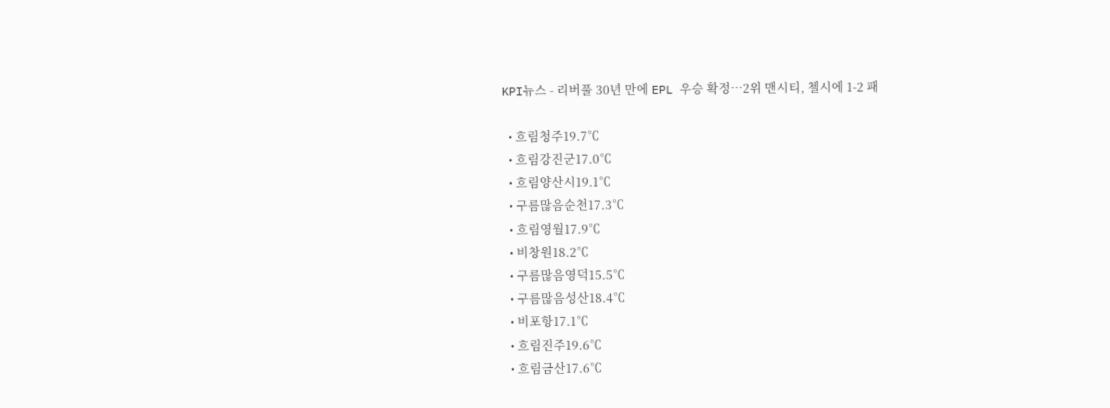KPI뉴스 - 리버풀 30년 만에 EPL 우승 확정…2위 맨시티, 첼시에 1-2 패

  • 흐림청주19.7℃
  • 흐림강진군17.0℃
  • 흐림양산시19.1℃
  • 구름많음순천17.3℃
  • 흐림영월17.9℃
  • 비창원18.2℃
  • 구름많음영덕15.5℃
  • 구름많음성산18.4℃
  • 비포항17.1℃
  • 흐림진주19.6℃
  • 흐림금산17.6℃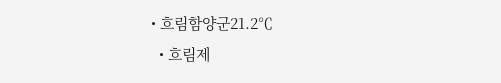• 흐림함양군21.2℃
  • 흐림제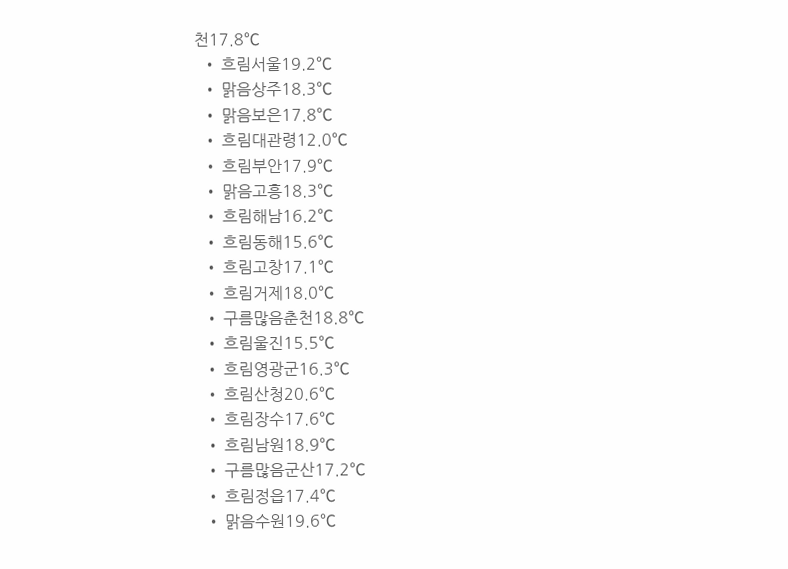천17.8℃
  • 흐림서울19.2℃
  • 맑음상주18.3℃
  • 맑음보은17.8℃
  • 흐림대관령12.0℃
  • 흐림부안17.9℃
  • 맑음고흥18.3℃
  • 흐림해남16.2℃
  • 흐림동해15.6℃
  • 흐림고창17.1℃
  • 흐림거제18.0℃
  • 구름많음춘천18.8℃
  • 흐림울진15.5℃
  • 흐림영광군16.3℃
  • 흐림산청20.6℃
  • 흐림장수17.6℃
  • 흐림남원18.9℃
  • 구름많음군산17.2℃
  • 흐림정읍17.4℃
  • 맑음수원19.6℃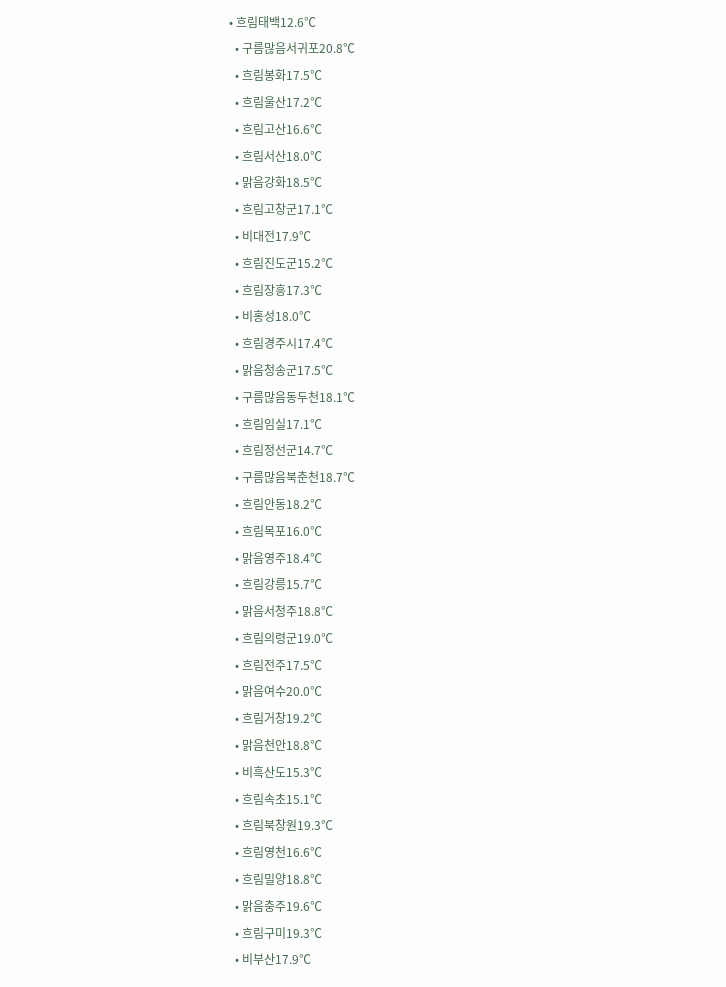• 흐림태백12.6℃
  • 구름많음서귀포20.8℃
  • 흐림봉화17.5℃
  • 흐림울산17.2℃
  • 흐림고산16.6℃
  • 흐림서산18.0℃
  • 맑음강화18.5℃
  • 흐림고창군17.1℃
  • 비대전17.9℃
  • 흐림진도군15.2℃
  • 흐림장흥17.3℃
  • 비홍성18.0℃
  • 흐림경주시17.4℃
  • 맑음청송군17.5℃
  • 구름많음동두천18.1℃
  • 흐림임실17.1℃
  • 흐림정선군14.7℃
  • 구름많음북춘천18.7℃
  • 흐림안동18.2℃
  • 흐림목포16.0℃
  • 맑음영주18.4℃
  • 흐림강릉15.7℃
  • 맑음서청주18.8℃
  • 흐림의령군19.0℃
  • 흐림전주17.5℃
  • 맑음여수20.0℃
  • 흐림거창19.2℃
  • 맑음천안18.8℃
  • 비흑산도15.3℃
  • 흐림속초15.1℃
  • 흐림북창원19.3℃
  • 흐림영천16.6℃
  • 흐림밀양18.8℃
  • 맑음충주19.6℃
  • 흐림구미19.3℃
  • 비부산17.9℃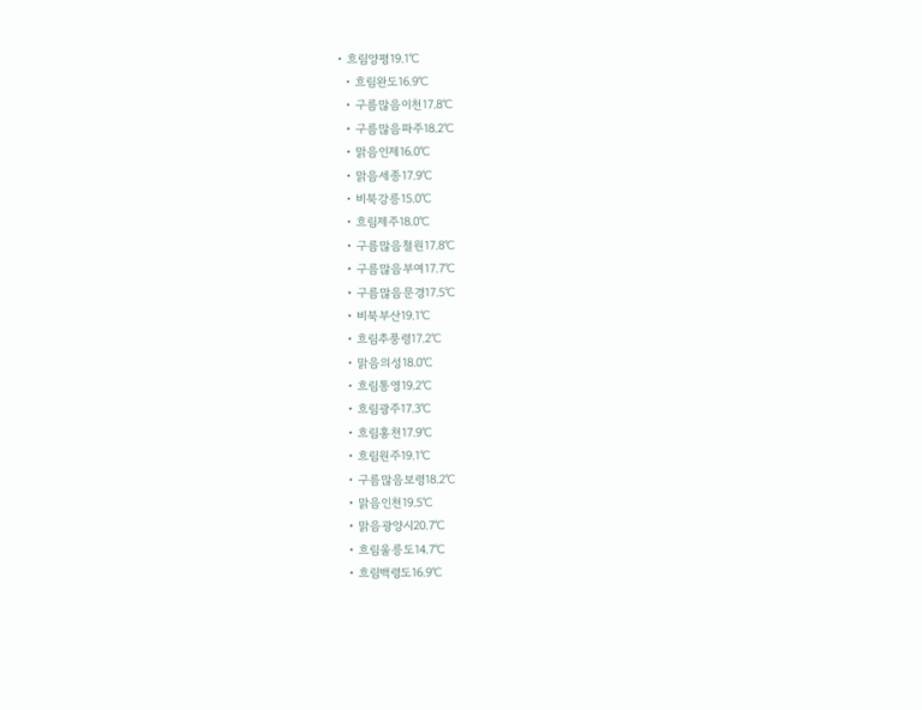• 흐림양평19.1℃
  • 흐림완도16.9℃
  • 구름많음이천17.8℃
  • 구름많음파주18.2℃
  • 맑음인제16.0℃
  • 맑음세종17.9℃
  • 비북강릉15.0℃
  • 흐림제주18.0℃
  • 구름많음철원17.8℃
  • 구름많음부여17.7℃
  • 구름많음문경17.5℃
  • 비북부산19.1℃
  • 흐림추풍령17.2℃
  • 맑음의성18.0℃
  • 흐림통영19.2℃
  • 흐림광주17.3℃
  • 흐림홍천17.9℃
  • 흐림원주19.1℃
  • 구름많음보령18.2℃
  • 맑음인천19.5℃
  • 맑음광양시20.7℃
  • 흐림울릉도14.7℃
  • 흐림백령도16.9℃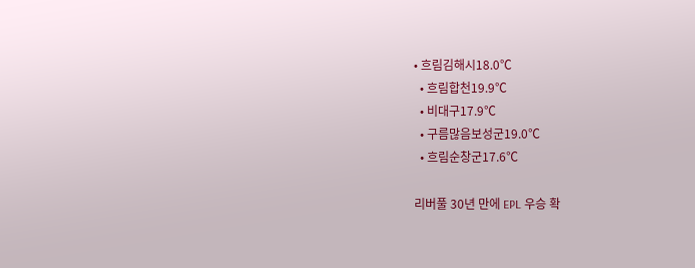• 흐림김해시18.0℃
  • 흐림합천19.9℃
  • 비대구17.9℃
  • 구름많음보성군19.0℃
  • 흐림순창군17.6℃

리버풀 30년 만에 EPL 우승 확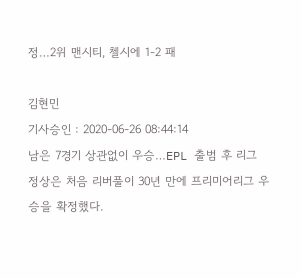정…2위 맨시티, 첼시에 1-2 패

김현민
기사승인 : 2020-06-26 08:44:14
남은 7경기 상관없이 우승…EPL 출범 후 리그 정상은 처음 리버풀이 30년 만에 프리미어리그 우승을 확정했다.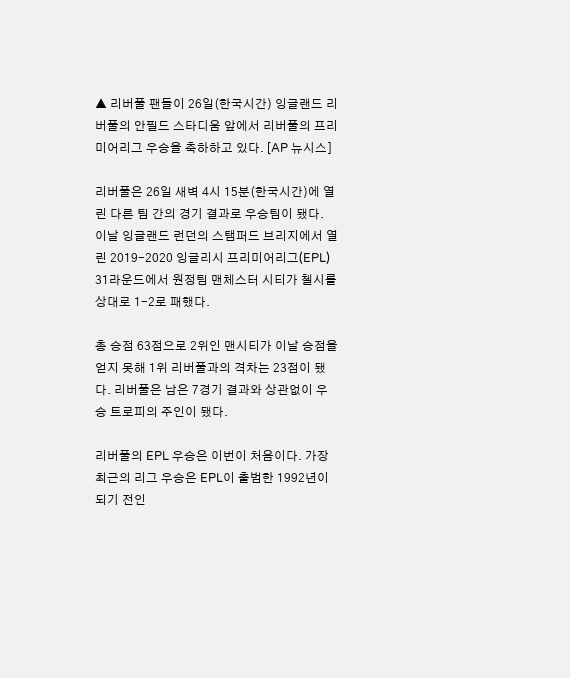▲ 리버풀 팬들이 26일(한국시간) 잉글랜드 리버풀의 안필드 스타디움 앞에서 리버풀의 프리미어리그 우승을 축하하고 있다. [AP 뉴시스]

리버풀은 26일 새벽 4시 15분(한국시간)에 열린 다른 팀 간의 경기 결과로 우승팀이 됐다. 이날 잉글랜드 런던의 스탬퍼드 브리지에서 열린 2019-2020 잉글리시 프리미어리그(EPL) 31라운드에서 원정팀 맨체스터 시티가 첼시를 상대로 1-2로 패했다.

총 승점 63점으로 2위인 맨시티가 이날 승점을 얻지 못해 1위 리버풀과의 격차는 23점이 됐다. 리버풀은 남은 7경기 결과와 상관없이 우승 트로피의 주인이 됐다.

리버풀의 EPL 우승은 이번이 처음이다. 가장 최근의 리그 우승은 EPL이 출범한 1992년이 되기 전인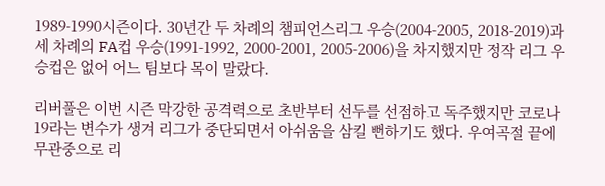1989-1990시즌이다. 30년간 두 차례의 챔피언스리그 우승(2004-2005, 2018-2019)과 세 차례의 FA컵 우승(1991-1992, 2000-2001, 2005-2006)을 차지했지만 정작 리그 우승컵은 없어 어느 팀보다 목이 말랐다.

리버풀은 이번 시즌 막강한 공격력으로 초반부터 선두를 선점하고 독주했지만 코로나19라는 변수가 생겨 리그가 중단되면서 아쉬움을 삼킬 뻔하기도 했다. 우여곡절 끝에 무관중으로 리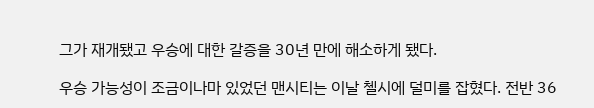그가 재개됐고 우승에 대한 갈증을 30년 만에 해소하게 됐다.

우승 가능성이 조금이나마 있었던 맨시티는 이날 첼시에 덜미를 잡혔다. 전반 36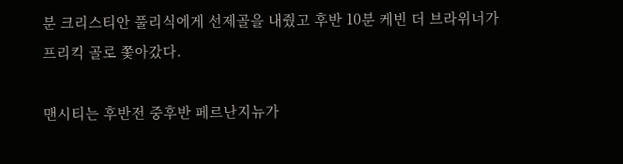분 크리스티안 풀리식에게 선제골을 내줬고 후반 10분 케빈 더 브라위너가 프리킥 골로 쫓아갔다.

맨시티는 후반전 중후반 페르난지뉴가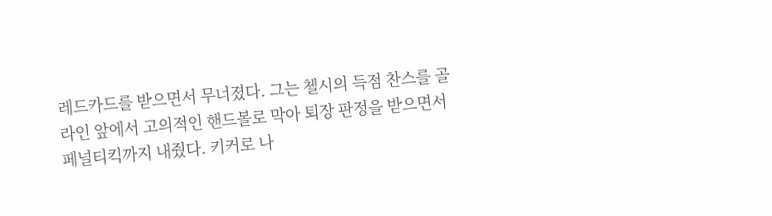레드카드를 받으면서 무너졌다. 그는 첼시의 득점 찬스를 골라인 앞에서 고의적인 핸드볼로 막아 퇴장 판정을 받으면서 페널티킥까지 내줬다. 키커로 나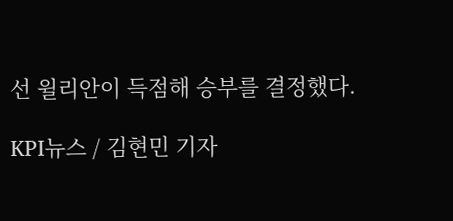선 윌리안이 득점해 승부를 결정했다.

KPI뉴스 / 김현민 기자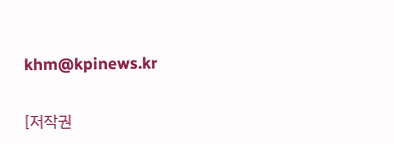khm@kpinews.kr

[저작권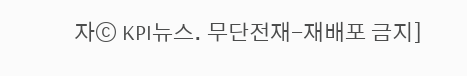자ⓒ KPI뉴스. 무단전재-재배포 금지]